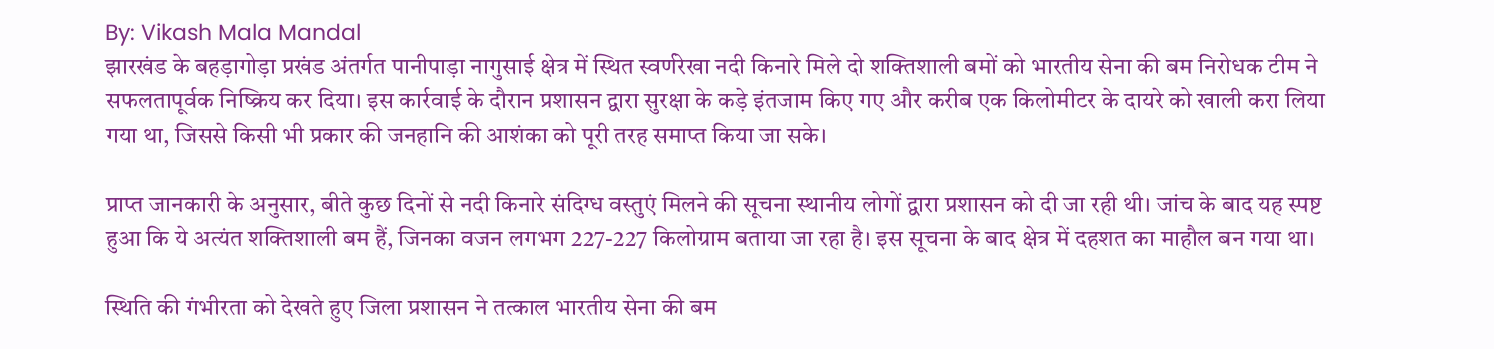By: Vikash Mala Mandal
झारखंड के बहड़ागोड़ा प्रखंड अंतर्गत पानीपाड़ा नागुसाई क्षेत्र में स्थित स्वर्णरेखा नदी किनारे मिले दो शक्तिशाली बमों को भारतीय सेना की बम निरोधक टीम ने सफलतापूर्वक निष्क्रिय कर दिया। इस कार्रवाई के दौरान प्रशासन द्वारा सुरक्षा के कड़े इंतजाम किए गए और करीब एक किलोमीटर के दायरे को खाली करा लिया गया था, जिससे किसी भी प्रकार की जनहानि की आशंका को पूरी तरह समाप्त किया जा सके।

प्राप्त जानकारी के अनुसार, बीते कुछ दिनों से नदी किनारे संदिग्ध वस्तुएं मिलने की सूचना स्थानीय लोगों द्वारा प्रशासन को दी जा रही थी। जांच के बाद यह स्पष्ट हुआ कि ये अत्यंत शक्तिशाली बम हैं, जिनका वजन लगभग 227-227 किलोग्राम बताया जा रहा है। इस सूचना के बाद क्षेत्र में दहशत का माहौल बन गया था।

स्थिति की गंभीरता को देखते हुए जिला प्रशासन ने तत्काल भारतीय सेना की बम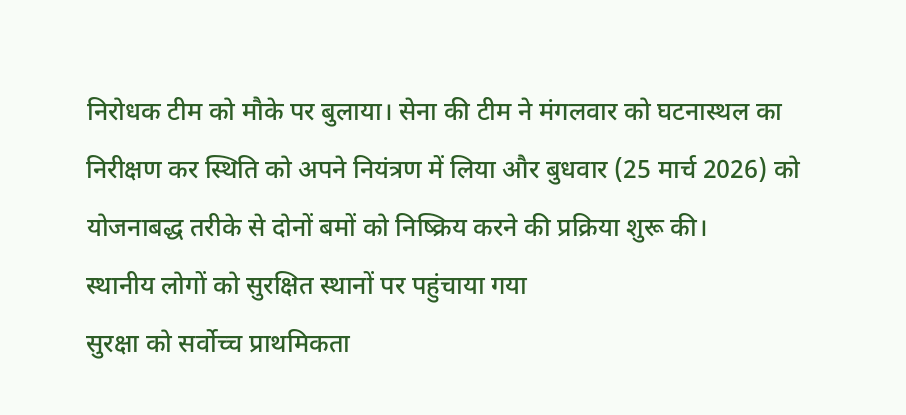निरोधक टीम को मौके पर बुलाया। सेना की टीम ने मंगलवार को घटनास्थल का निरीक्षण कर स्थिति को अपने नियंत्रण में लिया और बुधवार (25 मार्च 2026) को योजनाबद्ध तरीके से दोनों बमों को निष्क्रिय करने की प्रक्रिया शुरू की।
स्थानीय लोगों को सुरक्षित स्थानों पर पहुंचाया गया
सुरक्षा को सर्वोच्च प्राथमिकता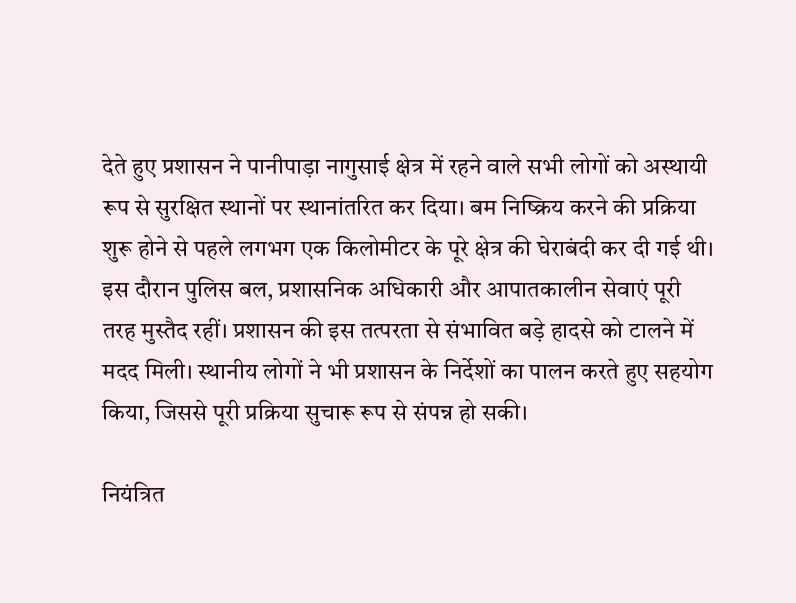देते हुए प्रशासन ने पानीपाड़ा नागुसाई क्षेत्र में रहने वाले सभी लोगों को अस्थायी रूप से सुरक्षित स्थानों पर स्थानांतरित कर दिया। बम निष्क्रिय करने की प्रक्रिया शुरू होने से पहले लगभग एक किलोमीटर के पूरे क्षेत्र की घेराबंदी कर दी गई थी। इस दौरान पुलिस बल, प्रशासनिक अधिकारी और आपातकालीन सेवाएं पूरी तरह मुस्तैद रहीं। प्रशासन की इस तत्परता से संभावित बड़े हादसे को टालने में मदद मिली। स्थानीय लोगों ने भी प्रशासन के निर्देशों का पालन करते हुए सहयोग किया, जिससे पूरी प्रक्रिया सुचारू रूप से संपन्न हो सकी।

नियंत्रित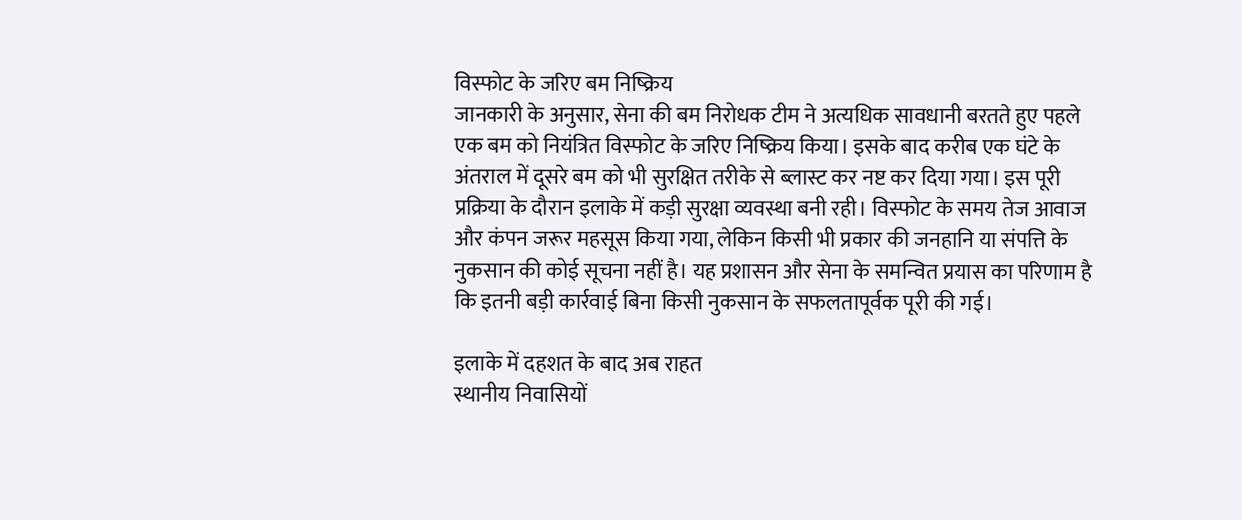विस्फोट के जरिए बम निष्क्रिय
जानकारी के अनुसार, सेना की बम निरोधक टीम ने अत्यधिक सावधानी बरतते हुए पहले एक बम को नियंत्रित विस्फोट के जरिए निष्क्रिय किया। इसके बाद करीब एक घंटे के अंतराल में दूसरे बम को भी सुरक्षित तरीके से ब्लास्ट कर नष्ट कर दिया गया। इस पूरी प्रक्रिया के दौरान इलाके में कड़ी सुरक्षा व्यवस्था बनी रही। विस्फोट के समय तेज आवाज और कंपन जरूर महसूस किया गया, लेकिन किसी भी प्रकार की जनहानि या संपत्ति के नुकसान की कोई सूचना नहीं है। यह प्रशासन और सेना के समन्वित प्रयास का परिणाम है कि इतनी बड़ी कार्रवाई बिना किसी नुकसान के सफलतापूर्वक पूरी की गई।

इलाके में दहशत के बाद अब राहत
स्थानीय निवासियों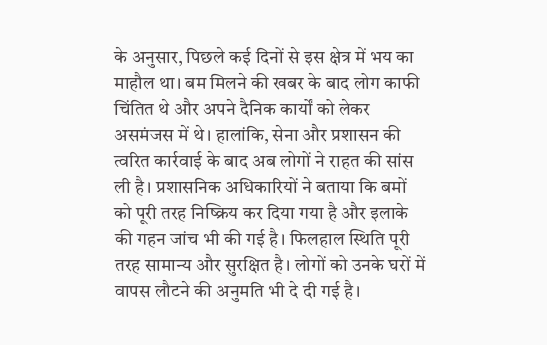के अनुसार, पिछले कई दिनों से इस क्षेत्र में भय का माहौल था। बम मिलने की खबर के बाद लोग काफी चिंतित थे और अपने दैनिक कार्यों को लेकर असमंजस में थे। हालांकि, सेना और प्रशासन की त्वरित कार्रवाई के बाद अब लोगों ने राहत की सांस ली है। प्रशासनिक अधिकारियों ने बताया कि बमों को पूरी तरह निष्क्रिय कर दिया गया है और इलाके की गहन जांच भी की गई है। फिलहाल स्थिति पूरी तरह सामान्य और सुरक्षित है। लोगों को उनके घरों में वापस लौटने की अनुमति भी दे दी गई है।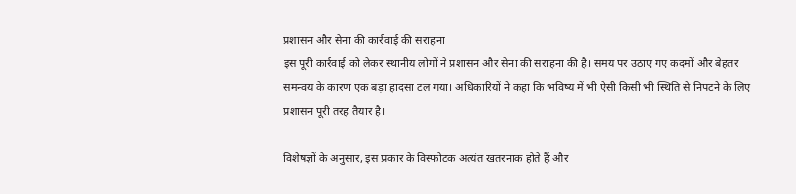प्रशासन और सेना की कार्रवाई की सराहना
इस पूरी कार्रवाई को लेकर स्थानीय लोगों ने प्रशासन और सेना की सराहना की है। समय पर उठाए गए कदमों और बेहतर समन्वय के कारण एक बड़ा हादसा टल गया। अधिकारियों ने कहा कि भविष्य में भी ऐसी किसी भी स्थिति से निपटने के लिए प्रशासन पूरी तरह तैयार है।

विशेषज्ञों के अनुसार, इस प्रकार के विस्फोटक अत्यंत खतरनाक होते हैं और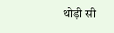थोड़ी सी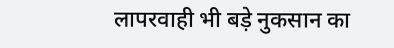लापरवाही भी बड़े नुकसान का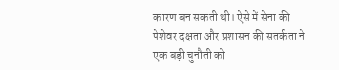कारण बन सकती थी। ऐसे में सेना की पेशेवर दक्षता और प्रशासन की सतर्कता ने एक बड़ी चुनौती को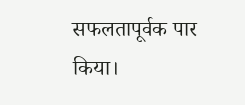सफलतापूर्वक पार किया।